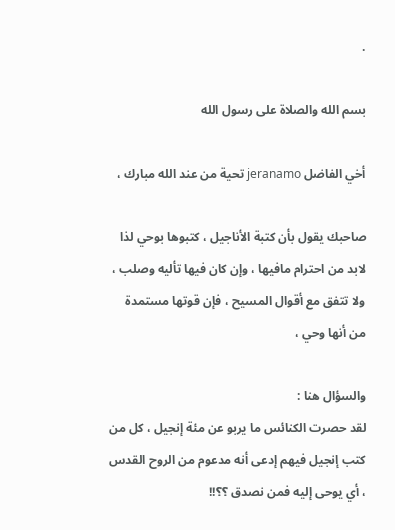.

بسم الله والصلاة على رسول الله

أخي الفاضل jeranamo تحية من عند الله مبارك ،

صاحبك يقول بأن كتبة الأناجيل ، كتبوها بوحي لذا لابد من احترام مافيها ، وإن كان فيها تأليه وصلب ، ولا تتفق مع أقوال المسيح ، فإن قوتها مستمدة من أنها وحي ،

والسؤال هنا :
لقد حصرت الكنائس ما يربو عن مئة إنجيل ، كل من كتب إنجيل فيهم إدعى أنه مدعوم من الروح القدس ، أي يوحى إليه فمن نصدق ؟؟!!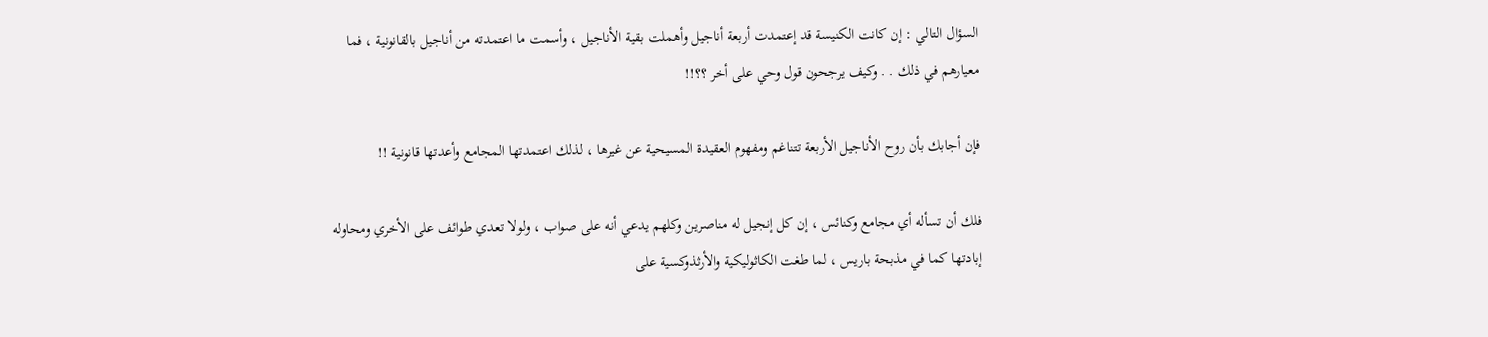السؤال التالي : إن كانت الكنيسة قد إعتمدت أربعة أناجيل وأهملت بقية الأناجيل ، وأسمت ما اعتمدته من أناجيل بالقانونية ، فما معيارهم في ذلك . . وكيف يرجحون قول وحي على أخر ؟؟!!

فإن أجابك بأن روح الأناجيل الأربعة تتناغم ومفهوم العقيدة المسيحية عن غيرها ، لذلك اعتمدتها المجامع وأعدتها قانونية !!

فلك أن تسأله أي مجامع وكنائس ، إن كل إنجيل له مناصرين وكلهم يدعي أنه على صواب ، ولولا تعدي طوائف على الأخري ومحاوله إبادتها كما في مذبحة باريس ، لما طغت الكاثوليكية والأرثذوكسية على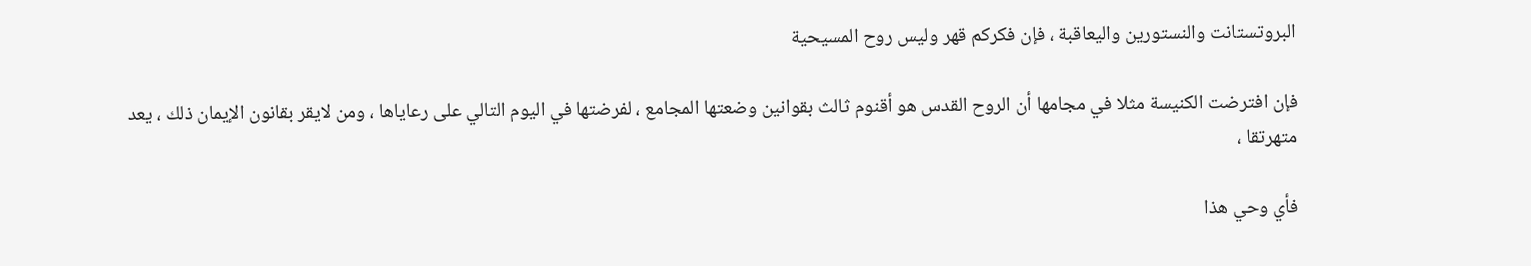البروتستانت والنستورين واليعاقبة ، فإن فكركم قهر وليس روح المسيحية

فإن افترضت الكنيسة مثلا في مجامها أن الروح القدس هو أقنوم ثالث بقوانين وضعتها المجامع ، لفرضتها في اليوم التالي على رعاياها ، ومن لايقر بقانون الإيمان ذلك ، يعد متهرتقا ،

فأي وحي هذا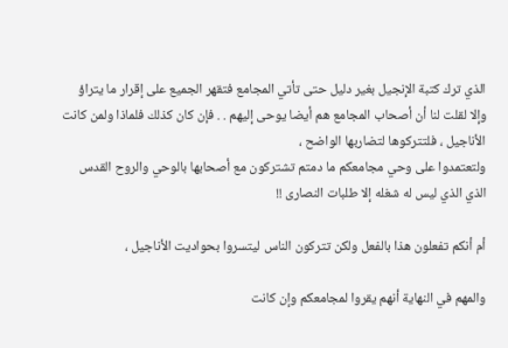الذي ترك كتبة الإنجيل بغير دليل حتى تأتي المجامع فتقهر الجميع على إقرار ما يتراؤ
وإلا لقلت لنا أن أصحاب المجامع هم أيضا يوحى إليهم . . فإن كان كذلك فلماذا ولمن كانت الأناجيل ، فلتتركوها لتضاربها الواضح ،
ولتعتمدوا على وحي مجامعكم ما دمتم تشتركون مع أصحابها بالوحي والروح القدس الذي الذي ليس له شغله إلا طلبات النصارى !!

أم أنكم تفعلون هذا بالفعل ولكن تتركون الناس ليتسروا بحواديت الأناجيل ،

والمهم في النهاية أنهم يقروا لمجامعكم وإن كانت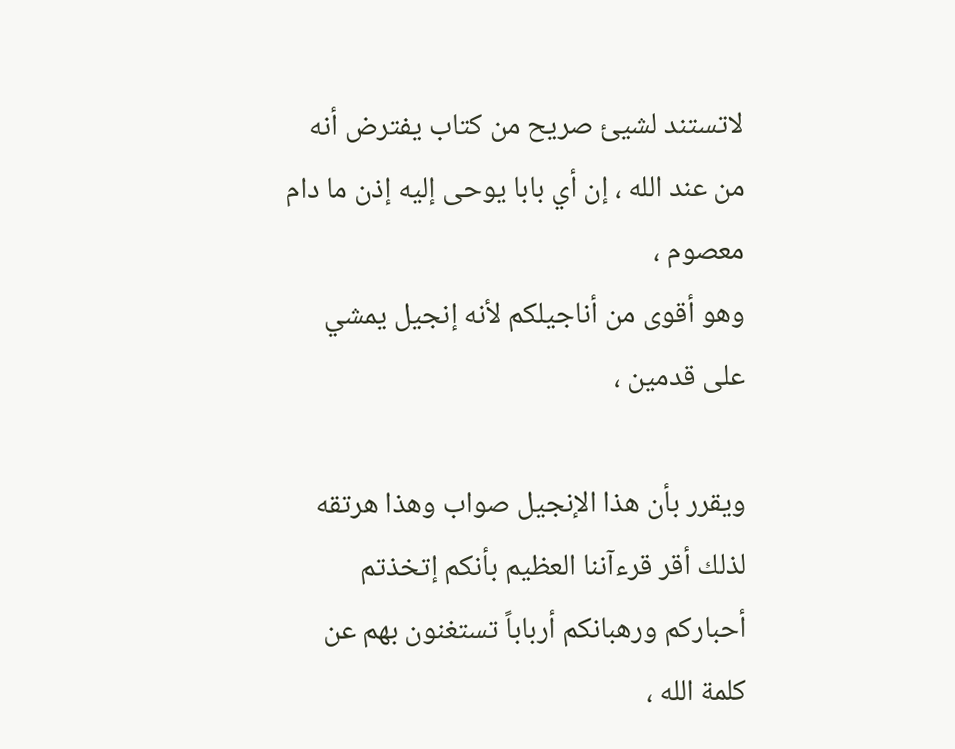لاتستند لشيئ صريح من كتاب يفترض أنه من عند الله ، إن أي بابا يوحى إليه إذن ما دام معصوم ،
وهو أقوى من أناجيلكم لأنه إنجيل يمشي على قدمين ،

ويقرر بأن هذا الإنجيل صواب وهذا هرتقه لذلك أقر قرءآننا العظيم بأنكم إتخذتم أحباركم ورهبانكم أرباباً تستغنون بهم عن كلمة الله ،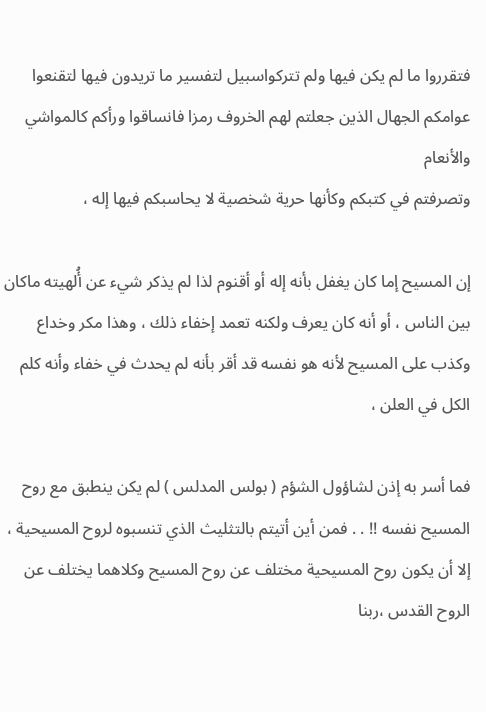فتقرروا ما لم يكن فيها ولم تتركواسبيل لتفسير ما تريدون فيها لتقنعوا عوامكم الجهال الذين جعلتم لهم الخروف رمزا فانساقوا ورأكم كالمواشي والأنعام
وتصرفتم في كتبكم وكأنها حرية شخصية لا يحاسبكم فيها إله ،

إن المسيح إما كان يغفل بأنه إله أو أقنوم لذا لم يذكر شيء عن أُلهيته ماكان بين الناس ، أو أنه كان يعرف ولكنه تعمد إخفاء ذلك ، وهذا مكر وخداع وكذب على المسيح لأنه هو نفسه قد أقر بأنه لم يحدث في خفاء وأنه كلم الكل في العلن ،

فما أسر به إذن لشاؤول الشؤم ( بولس المدلس ) لم يكن ينطبق مع روح المسيح نفسه !! . . فمن أين أتيتم بالتثليث الذي تنسبوه لروح المسيحية ،
إلا أن يكون روح المسيحية مختلف عن روح المسيح وكلاهما يختلف عن الروح القدس ،ربنا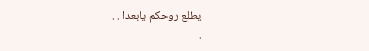يطلع روحكم يابعدا . .
.